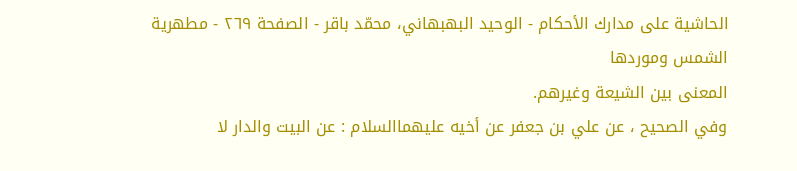الحاشية على مدارك الأحكام - الوحيد البهبهاني، محمّد باقر - الصفحة ٢٦٩ - مطهرية الشمس وموردها
المعنى بين الشيعة وغيرهم.
وفي الصحيح ، عن علي بن جعفر عن أخيه عليهماالسلام : عن البيت والدار لا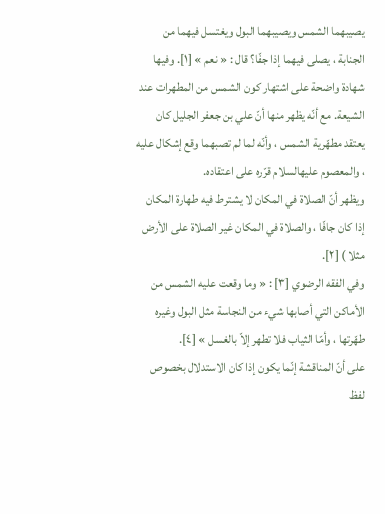يصيبهما الشمس ويصيبهما البول ويغتسل فيهما من الجنابة ، يصلى فيهما إذا جفّا؟ قال : « نعم » [١]. وفيها شهادة واضحة على اشتهار كون الشمس من المطهرات عند الشيعة. مع أنّه يظهر منها أنّ علي بن جعفر الجليل كان يعتقد مطهّرية الشمس ، وأنّه لما لم تصبهما وقع إشكال عليه ، والمعصوم عليهالسلام قرّره على اعتقاده.
ويظهر أنّ الصلاة في المكان لا يشترط فيه طهارة المكان إذا كان جافّا ، والصلاة في المكان غير الصلاة على الأرض مثلا ) [٢].
وفي الفقه الرضوي [٣] : « وما وقعت عليه الشمس من الأماكن التي أصابها شيء من النجاسة مثل البول وغيره طهّرتها ، وأمّا الثياب فلا تطهر إلاّ بالغسل » [٤].
على أنّ المناقشة إنّما يكون إذا كان الاستدلال بخصوص لفظ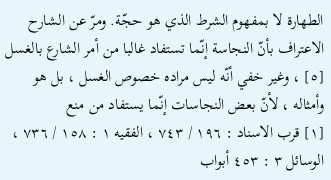الطهارة لا بمفهوم الشرط الذي هو حجّة. ومرّ عن الشارح الاعتراف بأنّ النجاسة إنّما تستفاد غالبا من أمر الشارع بالغسل [٥] ، وغير خفي أنّه ليس مراده خصوص الغسل ، بل هو وأمثاله ، لأنّ بعض النجاسات إنّما يستفاد من منع
[١] قرب الاسناد : ١٩٦ / ٧٤٣ ، الفقيه ١ : ١٥٨ / ٧٣٦ ، الوسائل ٣ : ٤٥٣ أبواب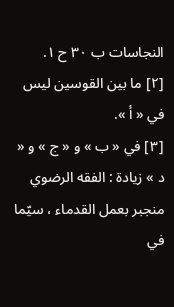النجاسات ب ٣٠ ح ١.
[٢] ما بين القوسين ليس في « أ ».
[٣] في « ب » و « ج » و « د » زيادة : الفقه الرضوي منجبر بعمل القدماء ، سيّما في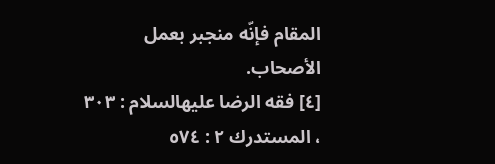المقام فإنّه منجبر بعمل الأصحاب.
[٤] فقه الرضا عليهالسلام : ٣٠٣ ، المستدرك ٢ : ٥٧٤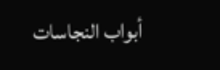أبواب النجاسات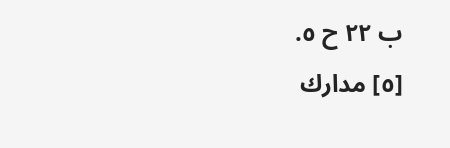ب ٢٢ ح ٥.
[٥] مدارك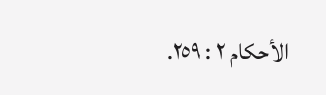الأحكام ٢ : ٢٥٩.